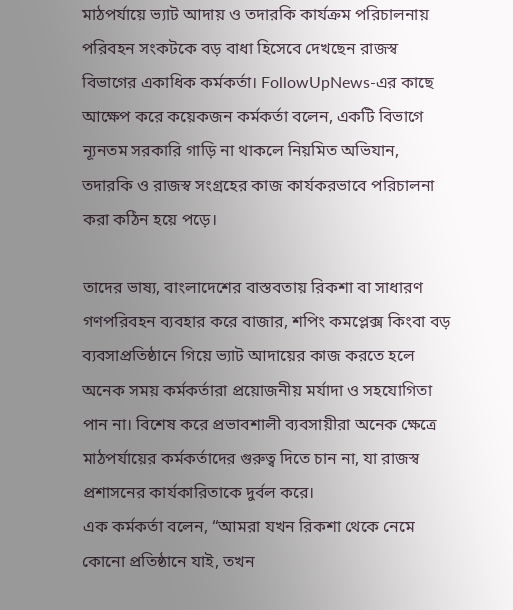মাঠপর্যায়ে ভ্যাট আদায় ও তদারকি কার্যক্রম পরিচালনায় পরিবহন সংকটকে বড় বাধা হিসেবে দেখছেন রাজস্ব বিভাগের একাধিক কর্মকর্তা। FollowUpNews-এর কাছে আক্ষেপ করে কয়েকজন কর্মকর্তা বলেন, একটি বিভাগে ন্যূনতম সরকারি গাড়ি না থাকলে নিয়মিত অভিযান, তদারকি ও রাজস্ব সংগ্রহের কাজ কার্যকরভাবে পরিচালনা করা কঠিন হয়ে পড়ে।

তাদের ভাষ্য, বাংলাদেশের বাস্তবতায় রিকশা বা সাধারণ গণপরিবহন ব্যবহার করে বাজার, শপিং কমপ্লেক্স কিংবা বড় ব্যবসাপ্রতিষ্ঠানে গিয়ে ভ্যাট আদায়ের কাজ করতে হলে অনেক সময় কর্মকর্তারা প্রয়োজনীয় মর্যাদা ও সহযোগিতা পান না। বিশেষ করে প্রভাবশালী ব্যবসায়ীরা অনেক ক্ষেত্রে মাঠপর্যায়ের কর্মকর্তাদের গুরুত্ব দিতে চান না, যা রাজস্ব প্রশাসনের কার্যকারিতাকে দুর্বল করে।
এক কর্মকর্তা বলেন, “আমরা যখন রিকশা থেকে নেমে কোনো প্রতিষ্ঠানে যাই, তখন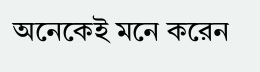অনেকেই মনে করেন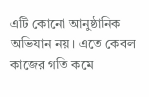এটি কোনো আনুষ্ঠানিক অভিযান নয়। এতে কেবল কাজের গতি কমে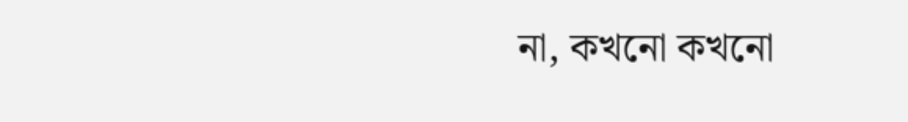না, কখনো কখনো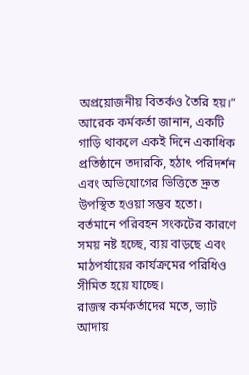অপ্রয়োজনীয় বিতর্কও তৈরি হয়।”
আরেক কর্মকর্তা জানান, একটি গাড়ি থাকলে একই দিনে একাধিক প্রতিষ্ঠানে তদারকি, হঠাৎ পরিদর্শন এবং অভিযোগের ভিত্তিতে দ্রুত উপস্থিত হওয়া সম্ভব হতো। বর্তমানে পরিবহন সংকটের কারণে সময় নষ্ট হচ্ছে, ব্যয় বাড়ছে এবং মাঠপর্যায়ের কার্যক্রমের পরিধিও সীমিত হয়ে যাচ্ছে।
রাজস্ব কর্মকর্তাদের মতে, ভ্যাট আদায়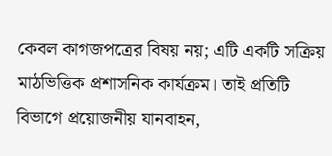কেবল কাগজপত্রের বিষয় নয়; এটি একটি সক্রিয় মাঠভিত্তিক প্রশাসনিক কার্যক্রম। তাই প্রতিটি বিভাগে প্রয়োজনীয় যানবাহন,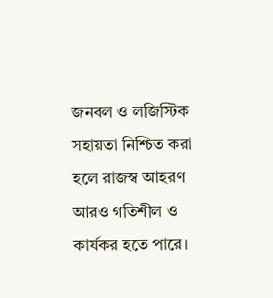জনবল ও লজিস্টিক সহায়তা নিশ্চিত করা হলে রাজস্ব আহরণ আরও গতিশীল ও কার্যকর হতে পারে।